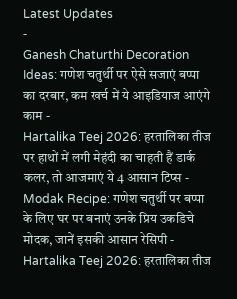Latest Updates
-
Ganesh Chaturthi Decoration Ideas: गणेश चतुर्थी पर ऐसे सजाएं बप्पा का दरबार, कम खर्च में ये आइडियाज आएंगे काम -
Hartalika Teej 2026: हरतालिका तीज पर हाथों में लगी मेहंदी का चाहती हैं डार्क कलर, तो आजमाएं ये 4 आसान टिप्स -
Modak Recipe: गणेश चतुर्थी पर बप्पा के लिए घर पर बनाएं उनके प्रिय उकडिचे मोदक, जानें इसकी आसान रेसिपी -
Hartalika Teej 2026: हरतालिका तीज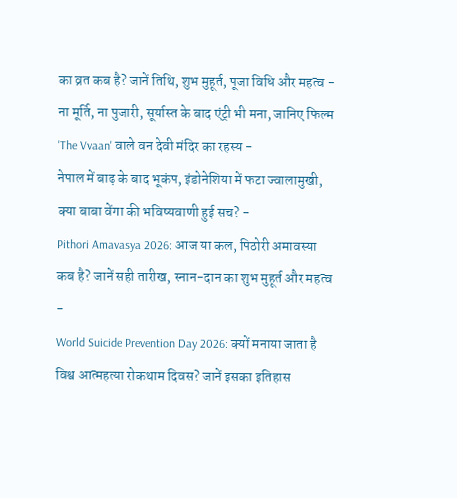का व्रत कब है? जानें तिथि, शुभ मुहूर्त, पूजा विधि और महत्व -
ना मूर्ति, ना पुजारी, सूर्यास्त के बाद एंट्री भी मना, जानिए फिल्म 'The Vvaan' वाले वन देवी मंदिर का रहस्य -
नेपाल में बाढ़ के बाद भूकंप, इंडोनेशिया में फटा ज्वालामुखी, क्या बाबा वेंगा की भविष्यवाणी हुई सच? -
Pithori Amavasya 2026: आज या कल, पिठोरी अमावस्या कब है? जानें सही तारीख, स्नान-दान का शुभ मुहूर्त और महत्व -
World Suicide Prevention Day 2026: क्यों मनाया जाता है विश्व आत्महत्या रोकथाम दिवस? जानें इसका इतिहास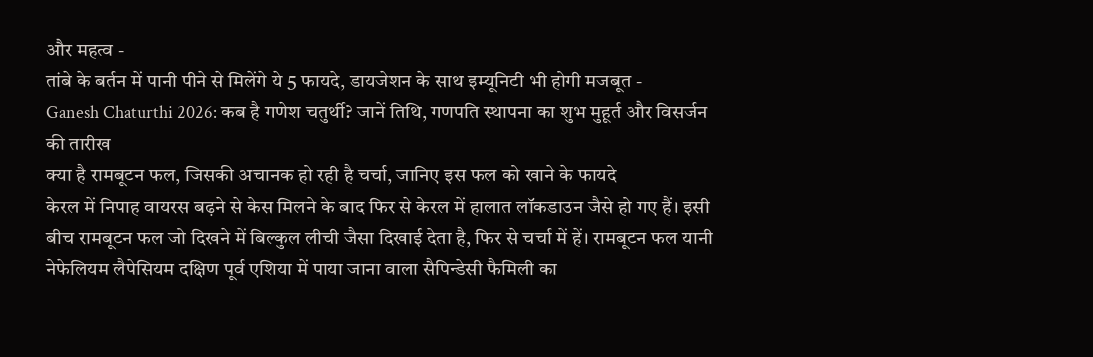और महत्व -
तांबे के बर्तन में पानी पीने से मिलेंगे ये 5 फायदे, डायजेशन के साथ इम्यूनिटी भी होगी मजबूत -
Ganesh Chaturthi 2026: कब है गणेश चतुर्थी? जानें तिथि, गणपति स्थापना का शुभ मुहूर्त और विसर्जन की तारीख
क्या है रामबूटन फल, जिसकी अचानक हो रही है चर्चा, जानिए इस फल को खाने के फायदे
केरल में निपाह वायरस बढ़ने से केस मिलने के बाद फिर से केरल में हालात लॉकडाउन जैसे हो गए हैं। इसी बीच रामबूटन फल जो दिखने में बिल्कुल लीची जैसा दिखाई देता है, फिर से चर्चा में हें। रामबूटन फल यानी नेफेलियम लैपेसियम दक्षिण पूर्व एशिया में पाया जाना वाला सैपिन्डेसी फैमिली का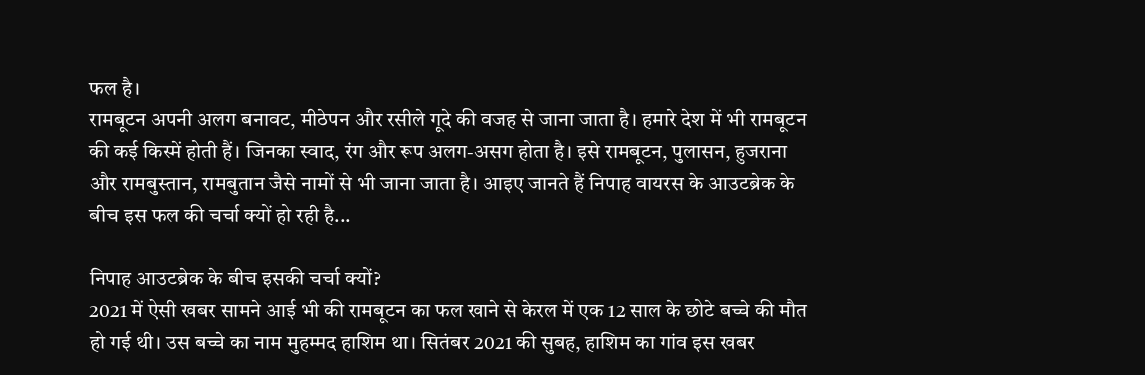फल है।
रामबूटन अपनी अलग बनावट, मीठेपन और रसीले गूदे की वजह से जाना जाता है। हमारे देश में भी रामबूटन की कई किस्में होती हैं। जिनका स्वाद, रंग और रूप अलग-असग होता है। इसे रामबूटन, पुलासन, हुजराना और रामबुस्तान, रामबुतान जैसे नामों से भी जाना जाता है। आइए जानते हैं निपाह वायरस के आउटब्रेक के बीच इस फल की चर्चा क्यों हो रही है...

निपाह आउटब्रेक के बीच इसकी चर्चा क्यों?
2021 में ऐसी खबर सामने आई भी की रामबूटन का फल खाने से केरल में एक 12 साल के छोटे बच्चे की मौत हो गई थी। उस बच्चे का नाम मुहम्मद हाशिम था। सितंबर 2021 की सुबह, हाशिम का गांव इस खबर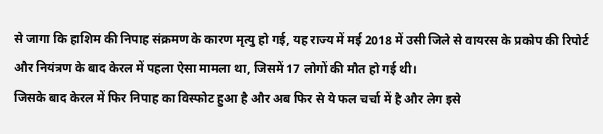से जागा कि हाशिम की निपाह संक्रमण के कारण मृत्यु हो गई, यह राज्य में मई 2018 में उसी जिले से वायरस के प्रकोप की रिपोर्ट और नियंत्रण के बाद केरल में पहला ऐसा मामला था, जिसमें 17 लोगों की मौत हो गई थी।
जिसके बाद केरल में फिर निपाह का विस्फोट हुआ है और अब फिर से ये फल चर्चा में है और लेग इसे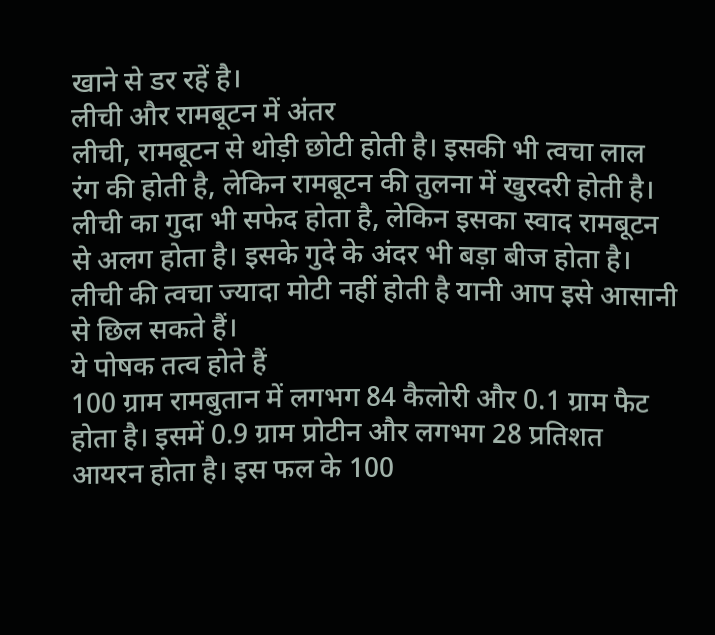खाने से डर रहें है।
लीची और रामबूटन में अंतर
लीची, रामबूटन से थोड़ी छोटी होती है। इसकी भी त्वचा लाल रंग की होती है, लेकिन रामबूटन की तुलना में खुरदरी होती है। लीची का गुदा भी सफेद होता है, लेकिन इसका स्वाद रामबूटन से अलग होता है। इसके गुदे के अंदर भी बड़ा बीज होता है। लीची की त्वचा ज्यादा मोटी नहीं होती है यानी आप इसे आसानी से छिल सकते हैं।
ये पोषक तत्व होते हैं
100 ग्राम रामबुतान में लगभग 84 कैलोरी और 0.1 ग्राम फैट होता है। इसमें 0.9 ग्राम प्रोटीन और लगभग 28 प्रतिशत आयरन होता है। इस फल के 100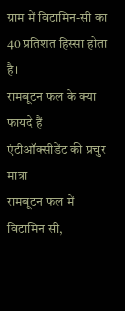ग्राम में विटामिन-सी का 40 प्रतिशत हिस्सा होता है।
रामबूटन फल के क्या फायदे हैं
एंटीऑक्सीडेंट की प्रचुर मात्रा
रामबूटन फल में विटामिन सी,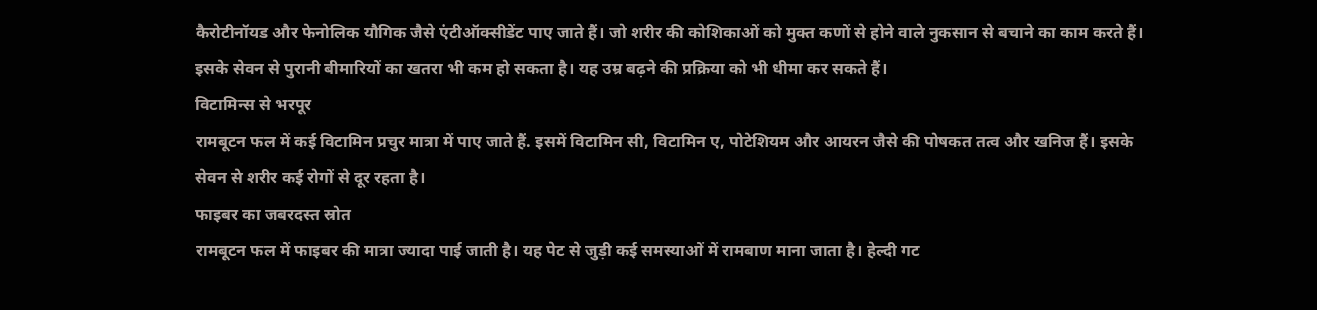कैरोटीनॉयड और फेनोलिक यौगिक जैसे एंटीऑक्सीडेंट पाए जाते हैं। जो शरीर की कोशिकाओं को मुक्त कणों से होने वाले नुकसान से बचाने का काम करते हैं। इसके सेवन से पुरानी बीमारियों का खतरा भी कम हो सकता है। यह उम्र बढ़ने की प्रक्रिया को भी धीमा कर सकते हैं।
विटामिन्स से भरपूर
रामबूटन फल में कई विटामिन प्रचुर मात्रा में पाए जाते हैं. इसमें विटामिन सी, विटामिन ए, पोटेशियम और आयरन जैसे की पोषकत तत्व और खनिज हैं। इसके सेवन से शरीर कई रोगों से दूर रहता है।
फाइबर का जबरदस्त स्रोत
रामबूटन फल में फाइबर की मात्रा ज्यादा पाई जाती है। यह पेट से जुड़ी कई समस्याओं में रामबाण माना जाता है। हेल्दी गट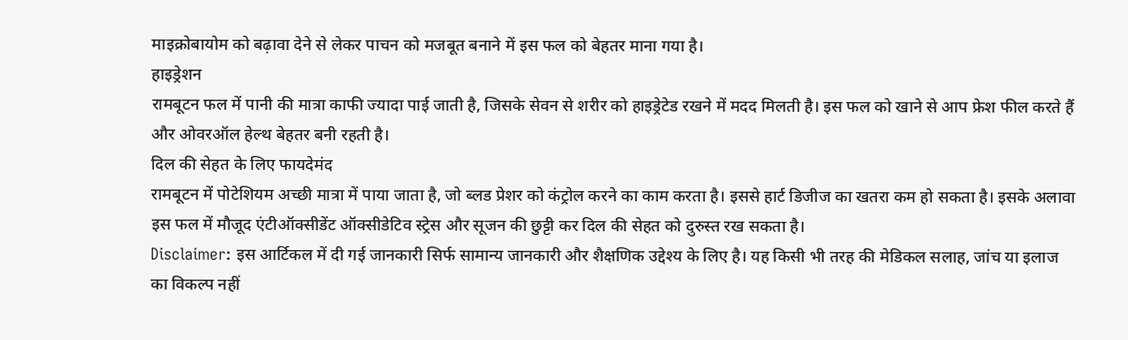माइक्रोबायोम को बढ़ावा देने से लेकर पाचन को मजबूत बनाने में इस फल को बेहतर माना गया है।
हाइड्रेशन
रामबूटन फल में पानी की मात्रा काफी ज्यादा पाई जाती है, जिसके सेवन से शरीर को हाइड्रेटेड रखने में मदद मिलती है। इस फल को खाने से आप फ्रेश फील करते हैं और ओवरऑल हेल्थ बेहतर बनी रहती है।
दिल की सेहत के लिए फायदेमंद
रामबूटन में पोटेशियम अच्छी मात्रा में पाया जाता है, जो ब्लड प्रेशर को कंट्रोल करने का काम करता है। इससे हार्ट डिजीज का खतरा कम हो सकता है। इसके अलावा इस फल में मौजूद एंटीऑक्सीडेंट ऑक्सीडेटिव स्ट्रेस और सूजन की छुट्टी कर दिल की सेहत को दुरुस्त रख सकता है।
Disclaimer: इस आर्टिकल में दी गई जानकारी सिर्फ सामान्य जानकारी और शैक्षणिक उद्देश्य के लिए है। यह किसी भी तरह की मेडिकल सलाह, जांच या इलाज का विकल्प नहीं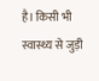है। किसी भी स्वास्थ्य से जुड़ी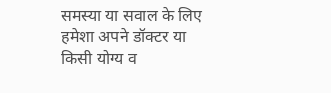समस्या या सवाल के लिए हमेशा अपने डॉक्टर या किसी योग्य व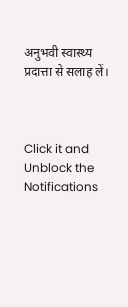अनुभवी स्वास्थ्य प्रदात्ता से सलाह लें।



Click it and Unblock the Notifications